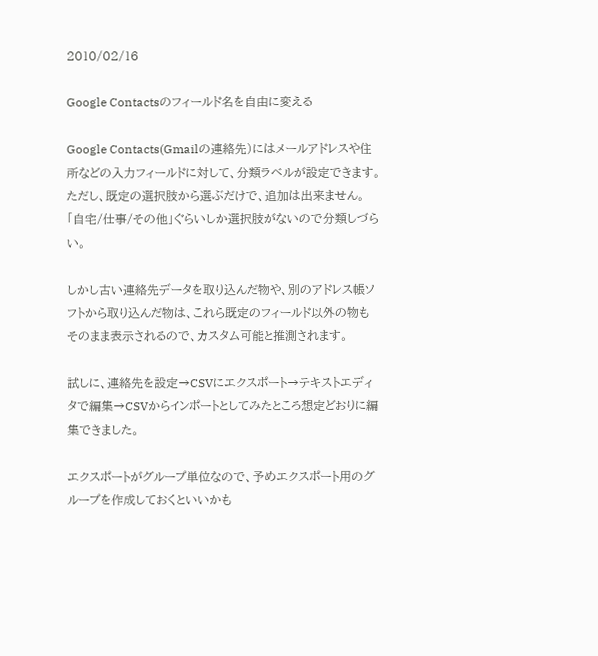2010/02/16

Google Contactsのフィールド名を自由に変える

Google Contacts(Gmailの連絡先)にはメールアドレスや住所などの入力フィールドに対して、分類ラベルが設定できます。ただし、既定の選択肢から選ぶだけで、追加は出来ません。「自宅/仕事/その他」ぐらいしか選択肢がないので分類しづらい。

しかし古い連絡先データを取り込んだ物や、別のアドレス帳ソフトから取り込んだ物は、これら既定のフィールド以外の物も そのまま表示されるので、カスタム可能と推測されます。

試しに、連絡先を設定→CSVにエクスポート→テキストエディタで編集→CSVからインポートとしてみたところ想定どおりに編集できました。

エクスポートがグループ単位なので、予めエクスポート用のグループを作成しておくといいかも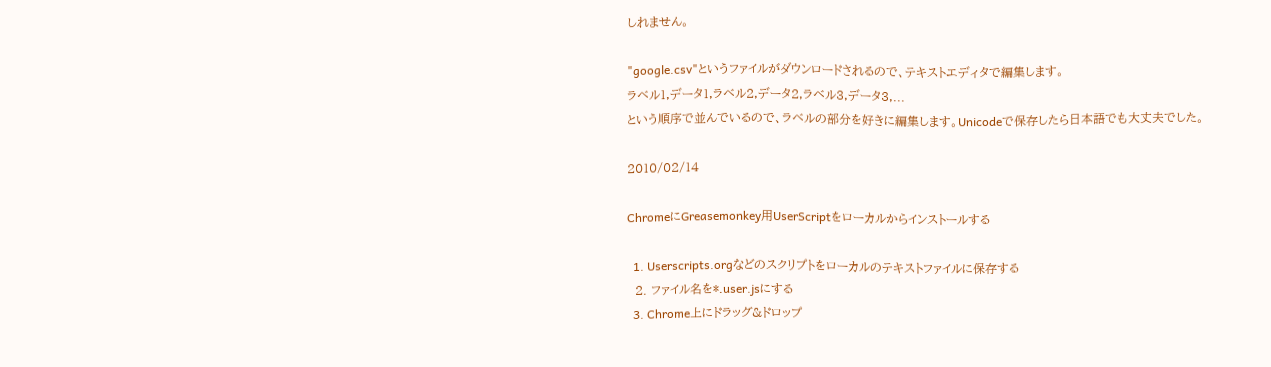しれません。

"google.csv"というファイルがダウンロードされるので、テキストエディタで編集します。
ラベル1,データ1,ラベル2,データ2,ラベル3,データ3,...
という順序で並んでいるので、ラベルの部分を好きに編集します。Unicodeで保存したら日本語でも大丈夫でした。

2010/02/14

ChromeにGreasemonkey用UserScriptをローカルからインストールする

  1. Userscripts.orgなどのスクリプトをローカルのテキストファイルに保存する
  2. ファイル名を*.user.jsにする
  3. Chrome上にドラッグ&ドロップ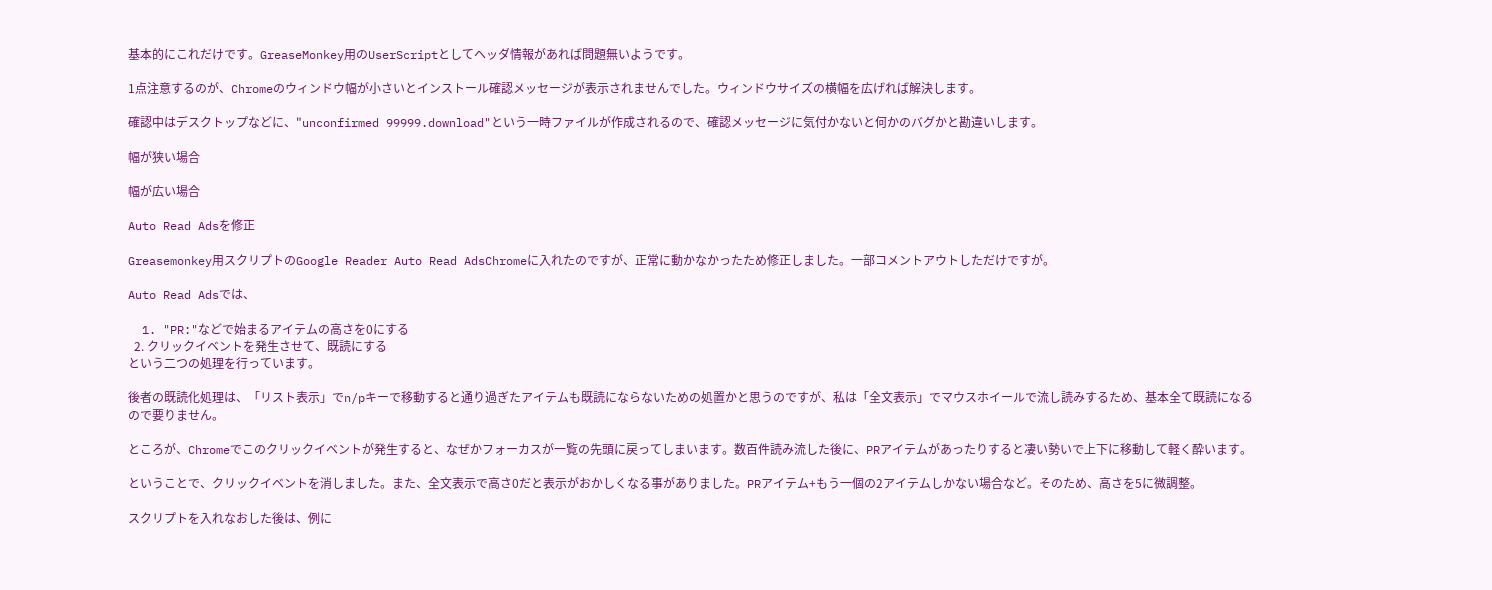基本的にこれだけです。GreaseMonkey用のUserScriptとしてヘッダ情報があれば問題無いようです。

1点注意するのが、Chromeのウィンドウ幅が小さいとインストール確認メッセージが表示されませんでした。ウィンドウサイズの横幅を広げれば解決します。

確認中はデスクトップなどに、"unconfirmed 99999.download"という一時ファイルが作成されるので、確認メッセージに気付かないと何かのバグかと勘違いします。

幅が狭い場合

幅が広い場合

Auto Read Adsを修正

Greasemonkey用スクリプトのGoogle Reader Auto Read AdsChromeに入れたのですが、正常に動かなかったため修正しました。一部コメントアウトしただけですが。

Auto Read Adsでは、

  1. "PR:"などで始まるアイテムの高さを0にする
  2. クリックイベントを発生させて、既読にする
という二つの処理を行っています。

後者の既読化処理は、「リスト表示」でn/pキーで移動すると通り過ぎたアイテムも既読にならないための処置かと思うのですが、私は「全文表示」でマウスホイールで流し読みするため、基本全て既読になるので要りません。

ところが、Chromeでこのクリックイベントが発生すると、なぜかフォーカスが一覧の先頭に戻ってしまいます。数百件読み流した後に、PRアイテムがあったりすると凄い勢いで上下に移動して軽く酔います。

ということで、クリックイベントを消しました。また、全文表示で高さ0だと表示がおかしくなる事がありました。PRアイテム+もう一個の2アイテムしかない場合など。そのため、高さを5に微調整。

スクリプトを入れなおした後は、例に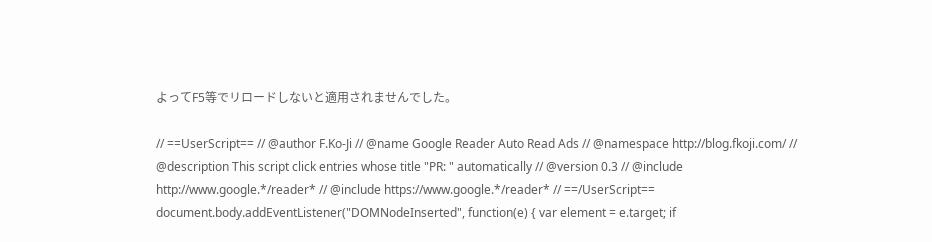よってF5等でリロードしないと適用されませんでした。

// ==UserScript== // @author F.Ko-Ji // @name Google Reader Auto Read Ads // @namespace http://blog.fkoji.com/ // @description This script click entries whose title "PR: " automatically // @version 0.3 // @include http://www.google.*/reader* // @include https://www.google.*/reader* // ==/UserScript== document.body.addEventListener("DOMNodeInserted", function(e) { var element = e.target; if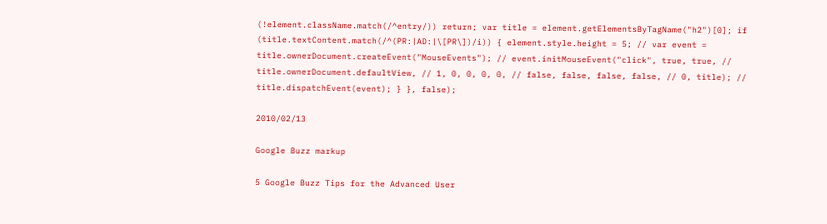(!element.className.match(/^entry/)) return; var title = element.getElementsByTagName("h2")[0]; if (title.textContent.match(/^(PR:|AD:|\[PR\])/i)) { element.style.height = 5; // var event = title.ownerDocument.createEvent("MouseEvents"); // event.initMouseEvent("click", true, true, // title.ownerDocument.defaultView, // 1, 0, 0, 0, 0, // false, false, false, false, // 0, title); // title.dispatchEvent(event); } }, false);

2010/02/13

Google Buzz markup

5 Google Buzz Tips for the Advanced User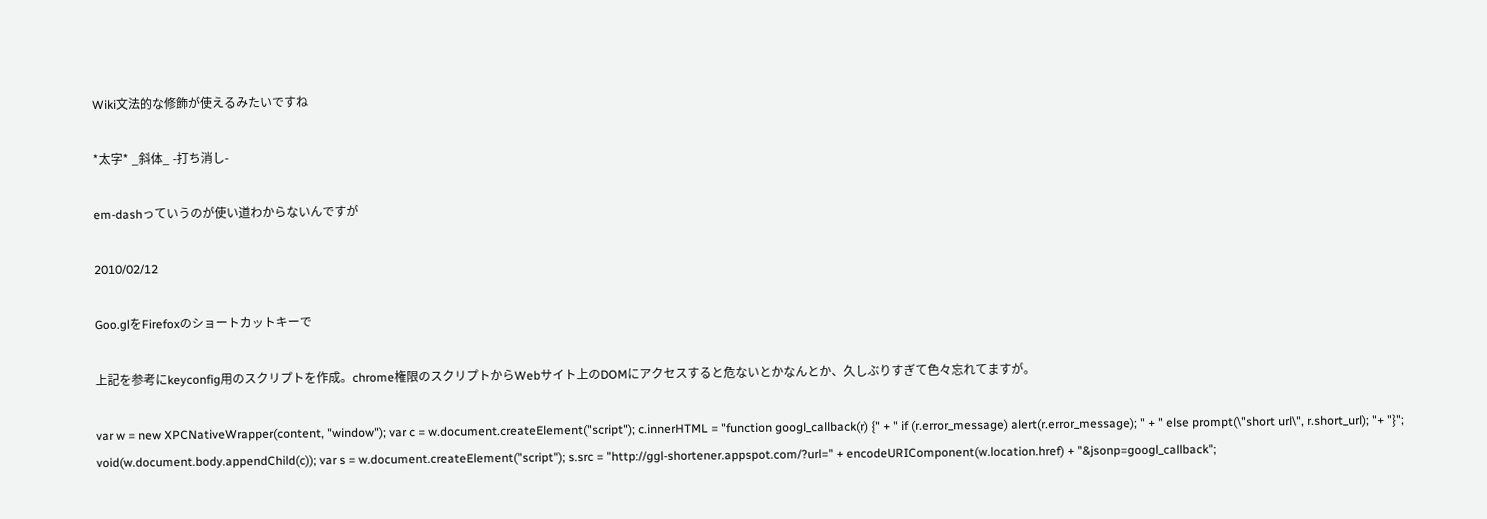Wiki文法的な修飾が使えるみたいですね

*太字* _斜体_ -打ち消し-

em-dashっていうのが使い道わからないんですが

2010/02/12

Goo.glをFirefoxのショートカットキーで

上記を参考にkeyconfig用のスクリプトを作成。chrome権限のスクリプトからWebサイト上のDOMにアクセスすると危ないとかなんとか、久しぶりすぎて色々忘れてますが。

var w = new XPCNativeWrapper(content, "window"); var c = w.document.createElement("script"); c.innerHTML = "function googl_callback(r) {" + " if (r.error_message) alert(r.error_message); " + " else prompt(\"short url\", r.short_url); "+ "}"; void(w.document.body.appendChild(c)); var s = w.document.createElement("script"); s.src = "http://ggl-shortener.appspot.com/?url=" + encodeURIComponent(w.location.href) + "&jsonp=googl_callback";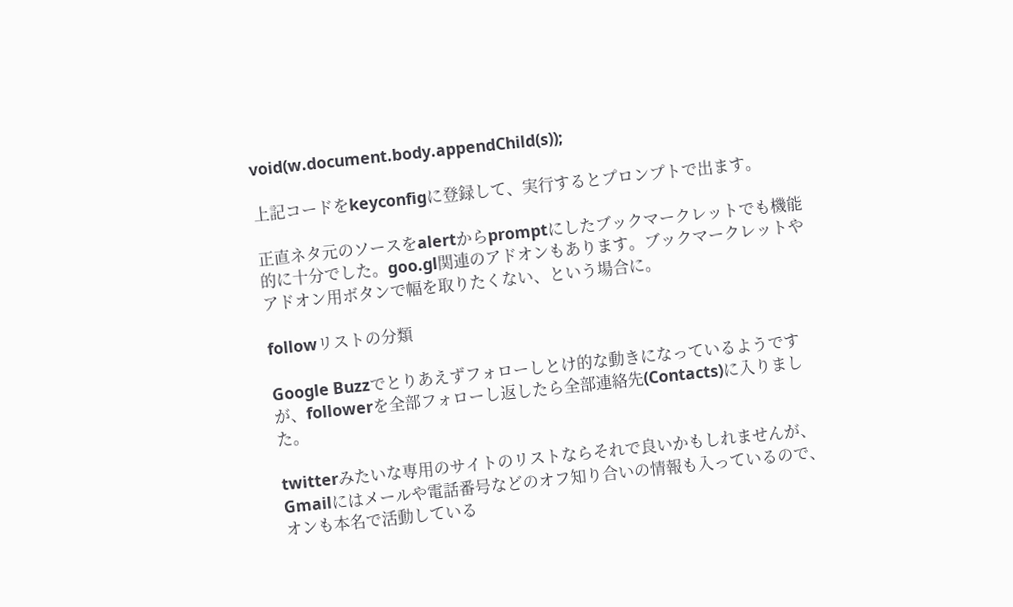void(w.document.body.appendChild(s));

上記コードをkeyconfigに登録して、実行するとプロンプトで出ます。

正直ネタ元のソースをalertからpromptにしたブックマークレットでも機能的に十分でした。goo.gl関連のアドオンもあります。ブックマークレットやアドオン用ボタンで幅を取りたくない、という場合に。

followリストの分類

Google Buzzでとりあえずフォローしとけ的な動きになっているようですが、followerを全部フォローし返したら全部連絡先(Contacts)に入りました。

twitterみたいな専用のサイトのリストならそれで良いかもしれませんが、Gmailにはメールや電話番号などのオフ知り合いの情報も入っているので、オンも本名で活動している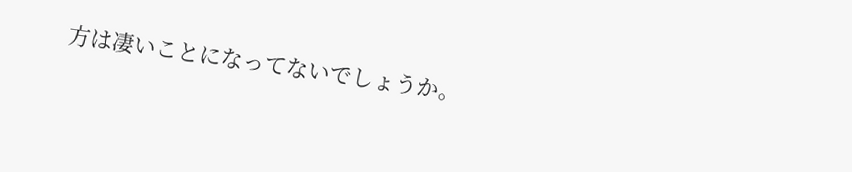方は凄いことになってないでしょうか。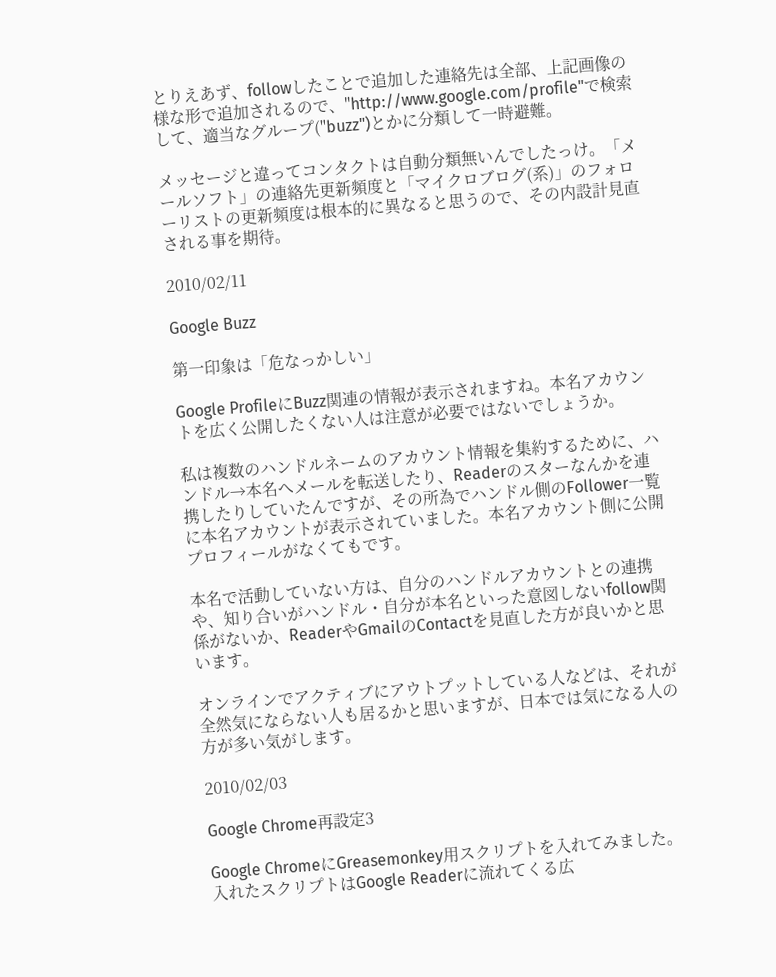とりえあず、followしたことで追加した連絡先は全部、上記画像の様な形で追加されるので、"http://www.google.com/profile"で検索して、適当なグループ("buzz")とかに分類して一時避難。

メッセージと違ってコンタクトは自動分類無いんでしたっけ。「メールソフト」の連絡先更新頻度と「マイクロブログ(系)」のフォローリストの更新頻度は根本的に異なると思うので、その内設計見直される事を期待。

2010/02/11

Google Buzz

第一印象は「危なっかしい」

Google ProfileにBuzz関連の情報が表示されますね。本名アカウントを広く公開したくない人は注意が必要ではないでしょうか。

私は複数のハンドルネームのアカウント情報を集約するために、ハンドル→本名へメールを転送したり、Readerのスターなんかを連携したりしていたんですが、その所為でハンドル側のFollower一覧に本名アカウントが表示されていました。本名アカウント側に公開プロフィールがなくてもです。

本名で活動していない方は、自分のハンドルアカウントとの連携や、知り合いがハンドル・自分が本名といった意図しないfollow関係がないか、ReaderやGmailのContactを見直した方が良いかと思います。

オンラインでアクティブにアウトプットしている人などは、それが全然気にならない人も居るかと思いますが、日本では気になる人の方が多い気がします。

2010/02/03

Google Chrome再設定3

Google ChromeにGreasemonkey用スクリプトを入れてみました。入れたスクリプトはGoogle Readerに流れてくる広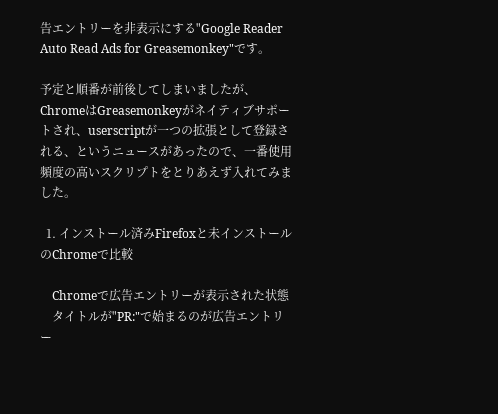告エントリーを非表示にする"Google Reader Auto Read Ads for Greasemonkey"です。

予定と順番が前後してしまいましたが、ChromeはGreasemonkeyがネイティブサポートされ、userscriptが一つの拡張として登録される、というニュースがあったので、一番使用頻度の高いスクリプトをとりあえず入れてみました。

  1. インストール済みFirefoxと未インストールのChromeで比較

    Chromeで広告エントリーが表示された状態
    タイトルが"PR:"で始まるのが広告エントリー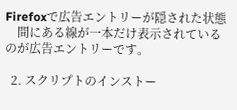Firefoxで広告エントリーが隠された状態
    間にある線が一本だけ表示されているのが広告エントリーです。

  2. スクリプトのインストー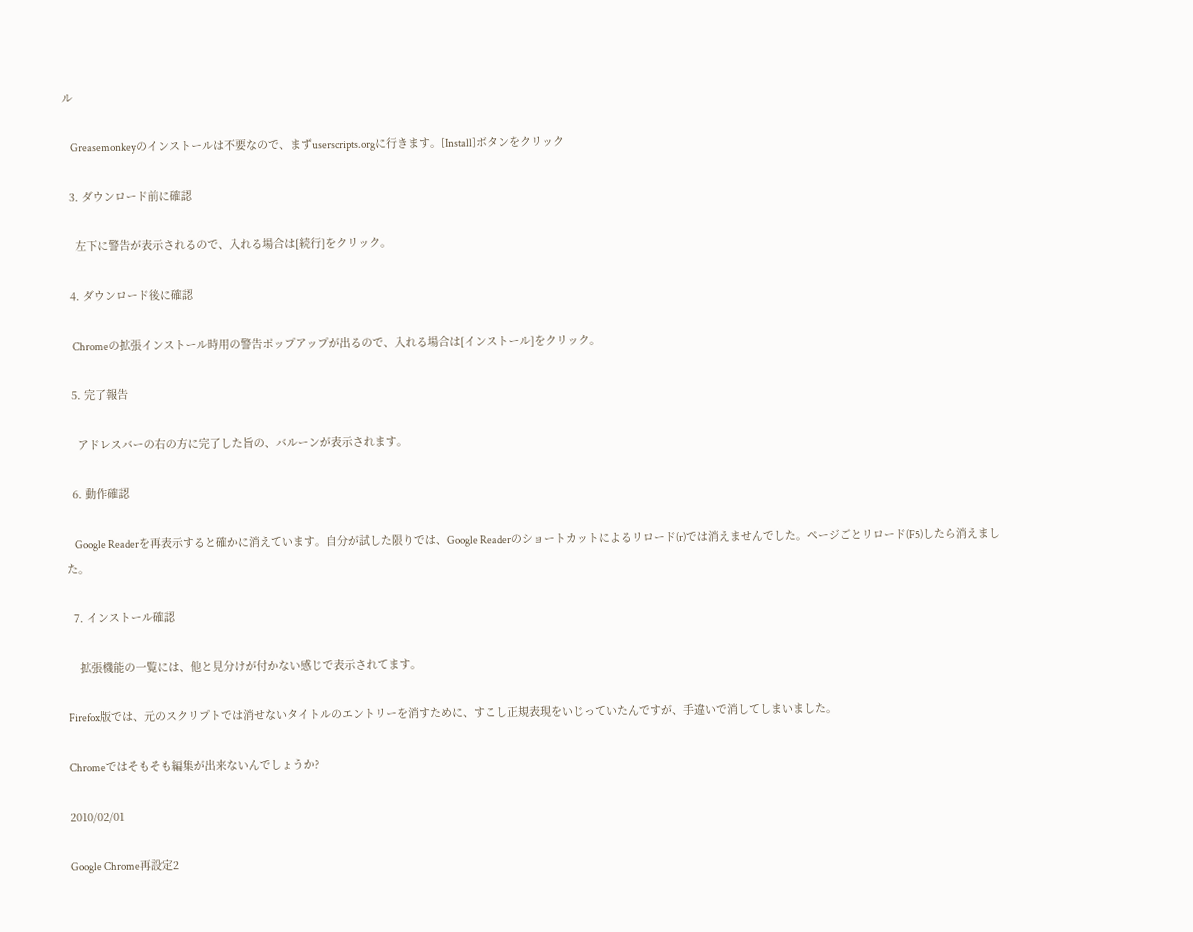ル

    Greasemonkeyのインストールは不要なので、まずuserscripts.orgに行きます。[Install]ボタンをクリック

  3. ダウンロード前に確認

    左下に警告が表示されるので、入れる場合は[続行]をクリック。

  4. ダウンロード後に確認

    Chromeの拡張インストール時用の警告ポップアップが出るので、入れる場合は[インストール]をクリック。

  5. 完了報告

    アドレスバーの右の方に完了した旨の、バルーンが表示されます。

  6. 動作確認

    Google Readerを再表示すると確かに消えています。自分が試した限りでは、Google Readerのショートカットによるリロード(r)では消えませんでした。ページごとリロード(F5)したら消えました。

  7. インストール確認

    拡張機能の一覧には、他と見分けが付かない感じで表示されてます。

Firefox版では、元のスクリプトでは消せないタイトルのエントリーを消すために、すこし正規表現をいじっていたんですが、手違いで消してしまいました。

Chromeではそもそも編集が出来ないんでしょうか?

2010/02/01

Google Chrome再設定2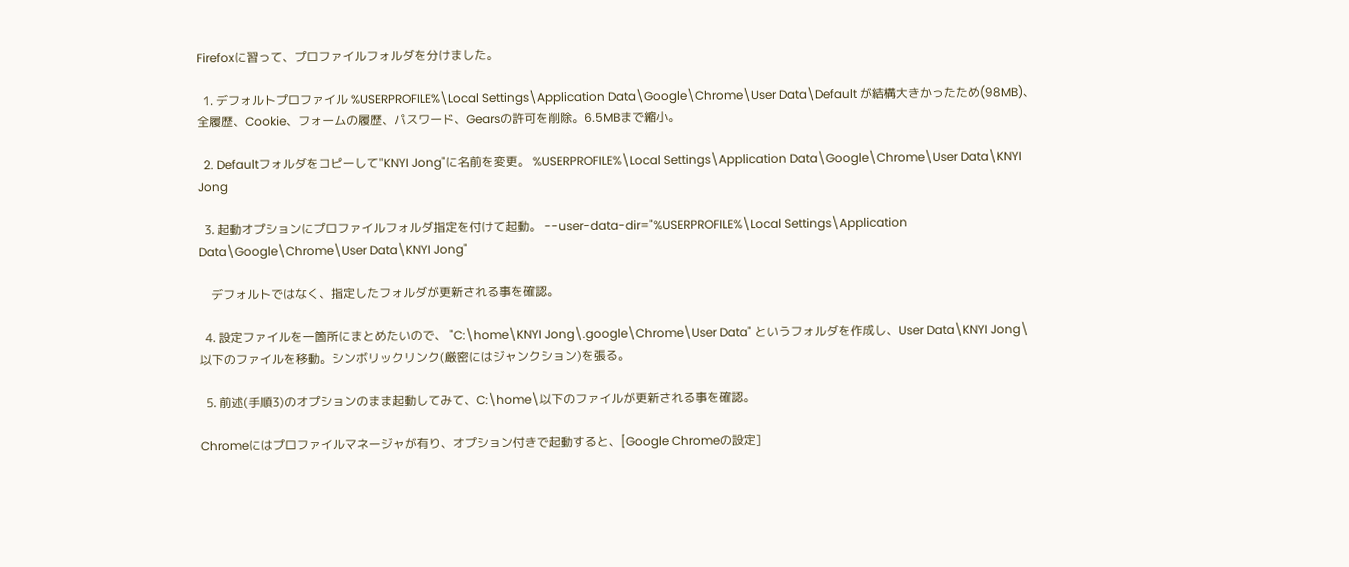Firefoxに習って、プロファイルフォルダを分けました。

  1. デフォルトプロファイル %USERPROFILE%\Local Settings\Application Data\Google\Chrome\User Data\Default が結構大きかったため(98MB)、全履歴、Cookie、フォームの履歴、パスワード、Gearsの許可を削除。6.5MBまで縮小。

  2. Defaultフォルダをコピーして"KNYI Jong"に名前を変更。 %USERPROFILE%\Local Settings\Application Data\Google\Chrome\User Data\KNYI Jong

  3. 起動オプションにプロファイルフォルダ指定を付けて起動。 --user-data-dir="%USERPROFILE%\Local Settings\Application Data\Google\Chrome\User Data\KNYI Jong"

    デフォルトではなく、指定したフォルダが更新される事を確認。

  4. 設定ファイルを一箇所にまとめたいので、 "C:\home\KNYI Jong\.google\Chrome\User Data" というフォルダを作成し、User Data\KNYI Jong\ 以下のファイルを移動。シンボリックリンク(厳密にはジャンクション)を張る。

  5. 前述(手順3)のオプションのまま起動してみて、C:\home\以下のファイルが更新される事を確認。

Chromeにはプロファイルマネージャが有り、オプション付きで起動すると、[Google Chromeの設定]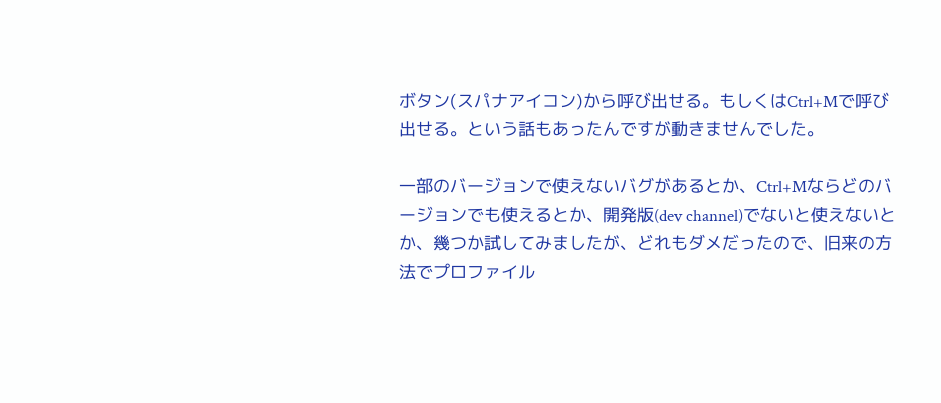ボタン(スパナアイコン)から呼び出せる。もしくはCtrl+Mで呼び出せる。という話もあったんですが動きませんでした。

一部のバージョンで使えないバグがあるとか、Ctrl+Mならどのバージョンでも使えるとか、開発版(dev channel)でないと使えないとか、幾つか試してみましたが、どれもダメだったので、旧来の方法でプロファイル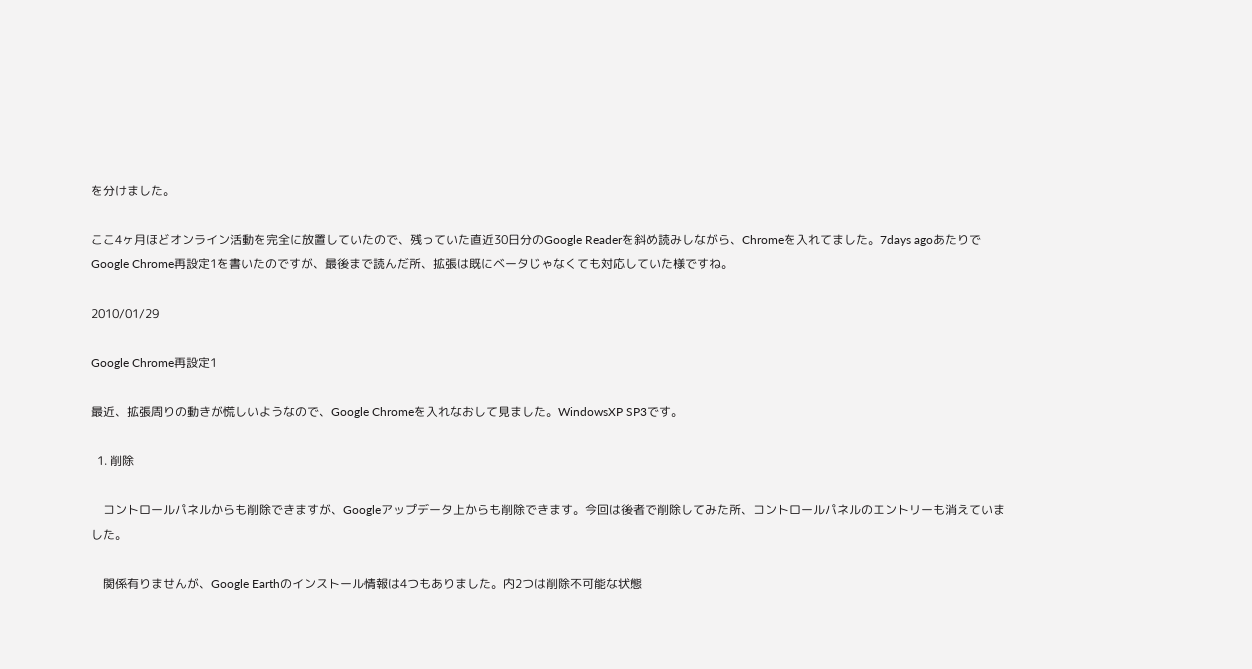を分けました。

ここ4ヶ月ほどオンライン活動を完全に放置していたので、残っていた直近30日分のGoogle Readerを斜め読みしながら、Chromeを入れてました。7days agoあたりでGoogle Chrome再設定1を書いたのですが、最後まで読んだ所、拡張は既にベータじゃなくても対応していた様ですね。

2010/01/29

Google Chrome再設定1

最近、拡張周りの動きが慌しいようなので、Google Chromeを入れなおして見ました。WindowsXP SP3です。

  1. 削除

    コントロールパネルからも削除できますが、Googleアップデータ上からも削除できます。今回は後者で削除してみた所、コントロールパネルのエントリーも消えていました。

    関係有りませんが、Google Earthのインストール情報は4つもありました。内2つは削除不可能な状態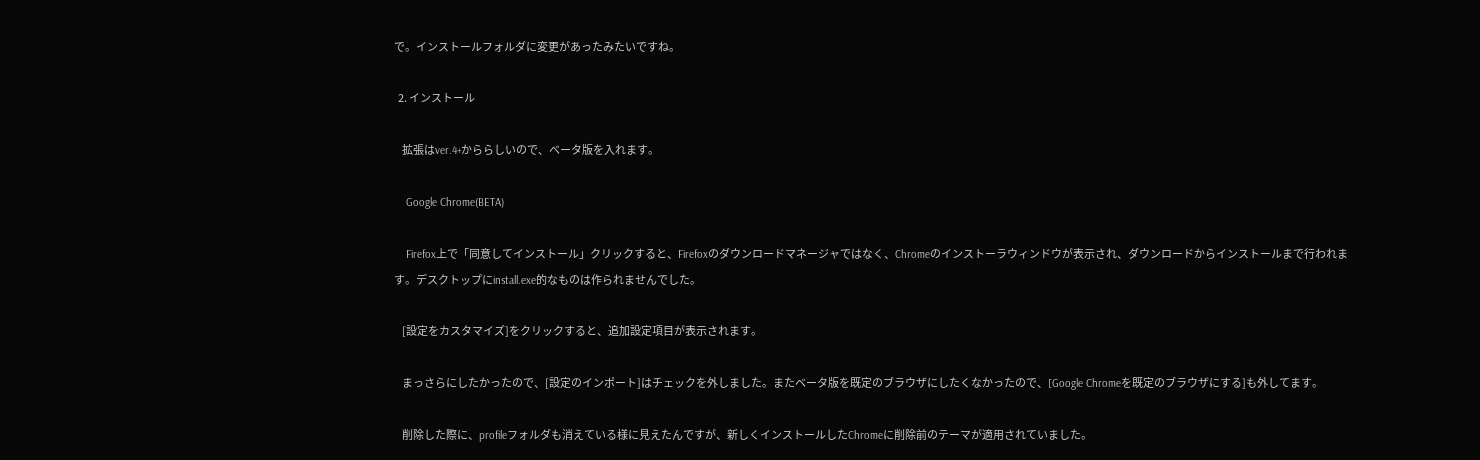で。インストールフォルダに変更があったみたいですね。

  2. インストール

    拡張はver.4+かららしいので、ベータ版を入れます。

    Google Chrome(BETA)

    Firefox上で「同意してインストール」クリックすると、Firefoxのダウンロードマネージャではなく、Chromeのインストーラウィンドウが表示され、ダウンロードからインストールまで行われます。デスクトップにinstall.exe的なものは作られませんでした。

    [設定をカスタマイズ]をクリックすると、追加設定項目が表示されます。

    まっさらにしたかったので、[設定のインポート]はチェックを外しました。またベータ版を既定のブラウザにしたくなかったので、[Google Chromeを既定のブラウザにする]も外してます。

    削除した際に、profileフォルダも消えている様に見えたんですが、新しくインストールしたChromeに削除前のテーマが適用されていました。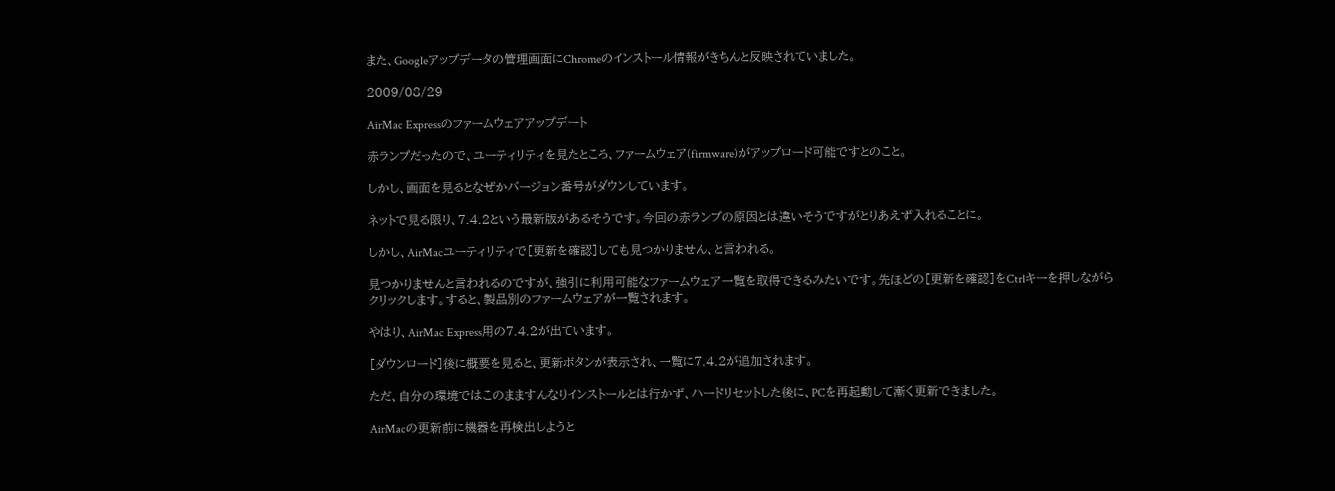また、Googleアップデータの管理画面にChromeのインストール情報がきちんと反映されていました。

2009/08/29

AirMac Expressのファームウェアアップデート

赤ランプだったので、ユーティリティを見たところ、ファームウェア(firmware)がアップロード可能ですとのこと。

しかし、画面を見るとなぜかバージョン番号がダウンしています。

ネットで見る限り、7.4.2という最新版があるそうです。今回の赤ランプの原因とは違いそうですがとりあえず入れることに。

しかし、AirMacユーティリティで[更新を確認]しても見つかりません、と言われる。

見つかりませんと言われるのですが、強引に利用可能なファームウェア一覧を取得できるみたいです。先ほどの[更新を確認]をCtrlキーを押しながらクリックします。すると、製品別のファームウェアが一覧されます。

やはり、AirMac Express用の7.4.2が出ています。

[ダウンロード]後に概要を見ると、更新ボタンが表示され、一覧に7.4.2が追加されます。

ただ、自分の環境ではこのまますんなりインストールとは行かず、ハードリセットした後に、PCを再起動して漸く更新できました。

AirMacの更新前に機器を再検出しようと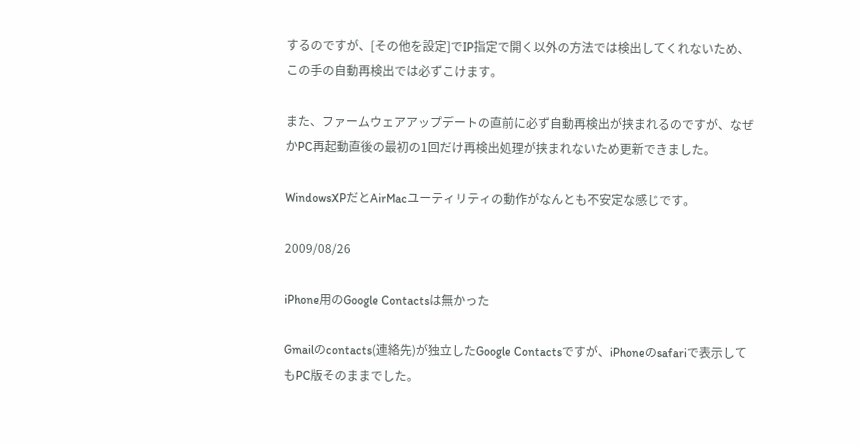するのですが、[その他を設定]でIP指定で開く以外の方法では検出してくれないため、この手の自動再検出では必ずこけます。

また、ファームウェアアップデートの直前に必ず自動再検出が挟まれるのですが、なぜかPC再起動直後の最初の1回だけ再検出処理が挟まれないため更新できました。

WindowsXPだとAirMacユーティリティの動作がなんとも不安定な感じです。

2009/08/26

iPhone用のGoogle Contactsは無かった

Gmailのcontacts(連絡先)が独立したGoogle Contactsですが、iPhoneのsafariで表示してもPC版そのままでした。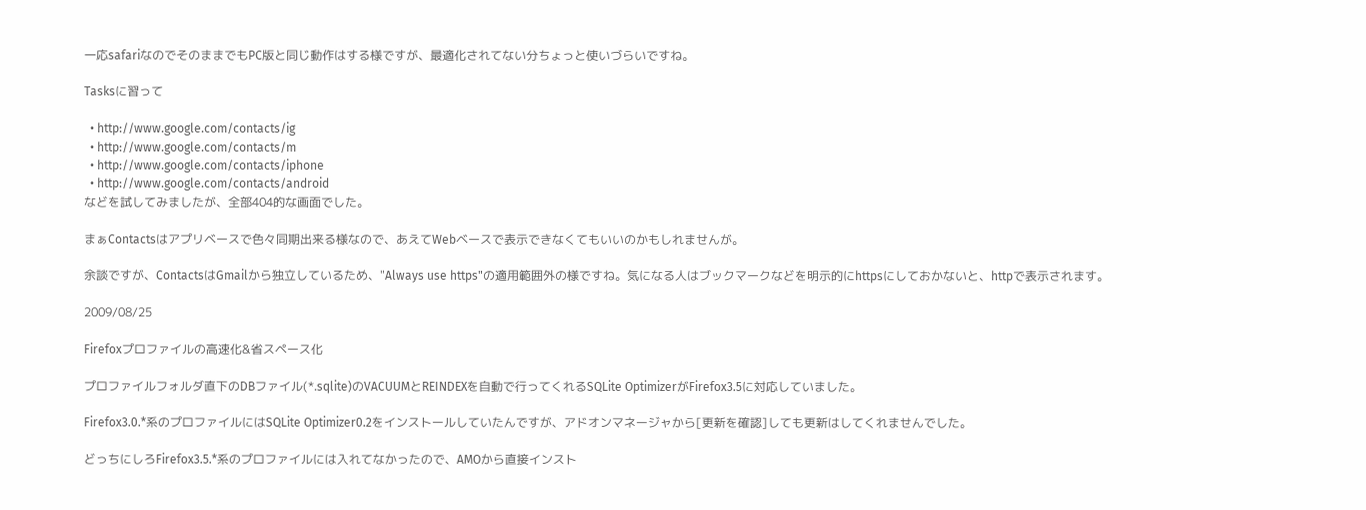一応safariなのでそのままでもPC版と同じ動作はする様ですが、最適化されてない分ちょっと使いづらいですね。

Tasksに習って

  • http://www.google.com/contacts/ig
  • http://www.google.com/contacts/m
  • http://www.google.com/contacts/iphone
  • http://www.google.com/contacts/android
などを試してみましたが、全部404的な画面でした。

まぁContactsはアプリベースで色々同期出来る様なので、あえてWebベースで表示できなくてもいいのかもしれませんが。

余談ですが、ContactsはGmailから独立しているため、"Always use https"の適用範囲外の様ですね。気になる人はブックマークなどを明示的にhttpsにしておかないと、httpで表示されます。

2009/08/25

Firefoxプロファイルの高速化&省スペース化

プロファイルフォルダ直下のDBファイル(*.sqlite)のVACUUMとREINDEXを自動で行ってくれるSQLite OptimizerがFirefox3.5に対応していました。

Firefox3.0.*系のプロファイルにはSQLite Optimizer0.2をインストールしていたんですが、アドオンマネージャから[更新を確認]しても更新はしてくれませんでした。

どっちにしろFirefox3.5.*系のプロファイルには入れてなかったので、AMOから直接インスト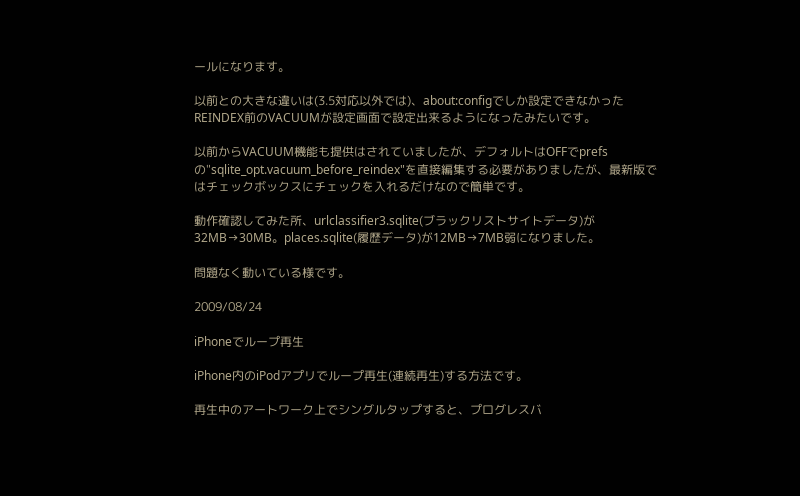ールになります。

以前との大きな違いは(3.5対応以外では)、about:configでしか設定できなかったREINDEX前のVACUUMが設定画面で設定出来るようになったみたいです。

以前からVACUUM機能も提供はされていましたが、デフォルトはOFFでprefsの"sqlite_opt.vacuum_before_reindex"を直接編集する必要がありましたが、最新版ではチェックボックスにチェックを入れるだけなので簡単です。

動作確認してみた所、urlclassifier3.sqlite(ブラックリストサイトデータ)が32MB→30MB。places.sqlite(履歴データ)が12MB→7MB弱になりました。

問題なく動いている様です。

2009/08/24

iPhoneでループ再生

iPhone内のiPodアプリでループ再生(連続再生)する方法です。

再生中のアートワーク上でシングルタップすると、プログレスバ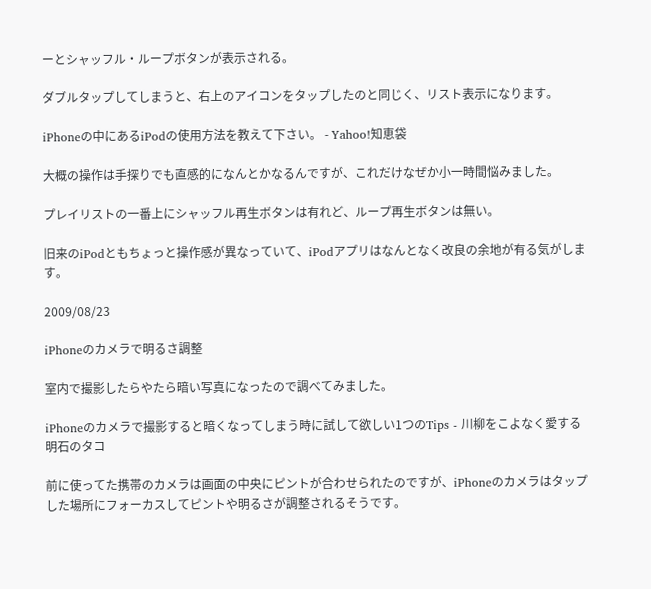ーとシャッフル・ループボタンが表示される。

ダブルタップしてしまうと、右上のアイコンをタップしたのと同じく、リスト表示になります。

iPhoneの中にあるiPodの使用方法を教えて下さい。 - Yahoo!知恵袋

大概の操作は手探りでも直感的になんとかなるんですが、これだけなぜか小一時間悩みました。

プレイリストの一番上にシャッフル再生ボタンは有れど、ループ再生ボタンは無い。

旧来のiPodともちょっと操作感が異なっていて、iPodアプリはなんとなく改良の余地が有る気がします。

2009/08/23

iPhoneのカメラで明るさ調整

室内で撮影したらやたら暗い写真になったので調べてみました。

iPhoneのカメラで撮影すると暗くなってしまう時に試して欲しい1つのTips - 川柳をこよなく愛する明石のタコ

前に使ってた携帯のカメラは画面の中央にピントが合わせられたのですが、iPhoneのカメラはタップした場所にフォーカスしてピントや明るさが調整されるそうです。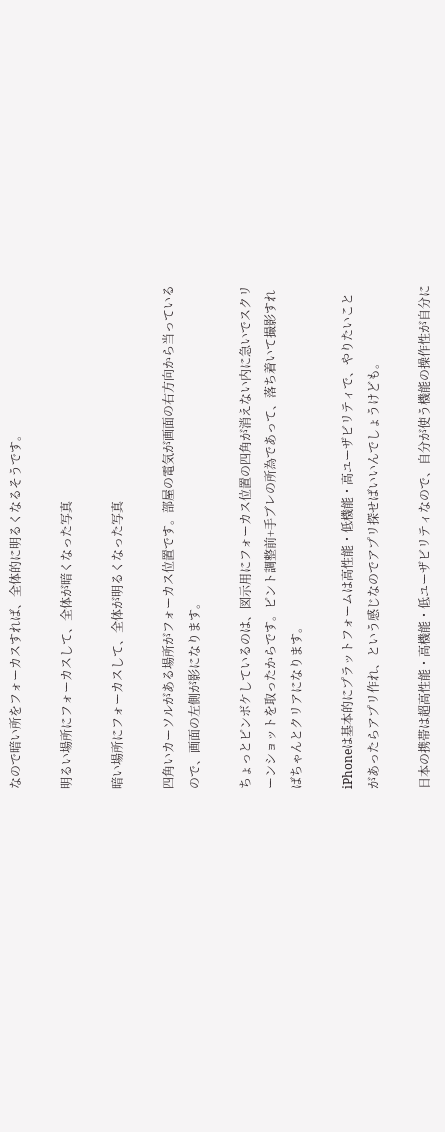なので暗い所をフォーカスすれば、全体的に明るくなるそうです。

明るい場所にフォーカスして、全体が暗くなった写真

暗い場所にフォーカスして、全体が明るくなった写真

四角いカーソルがある場所がフォーカス位置です。部屋の電気が画面の右方向から当っているので、画面の左側が影になります。

ちょっとピンボケしているのは、図示用にフォーカス位置の四角が消えない内に急いでスクリーンショットを取ったからです。ピント調整前+手ブレの所為であって、落ち着いて撮影すればちゃんとクリアになります。

iPhoneは基本的にプラットフォームは高性能・低機能・高ユーザビリティで、やりたいことがあったらアプリ作れ、という感じなのでアプリ探せばいいんでしょうけども。

日本の携帯は超高性能・高機能・低ユーザビリティなので、自分が使う機能の操作性が自分に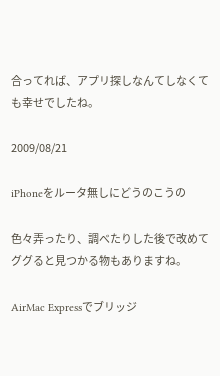合ってれば、アプリ探しなんてしなくても幸せでしたね。

2009/08/21

iPhoneをルータ無しにどうのこうの

色々弄ったり、調べたりした後で改めてググると見つかる物もありますね。

AirMac Expressでブリッジ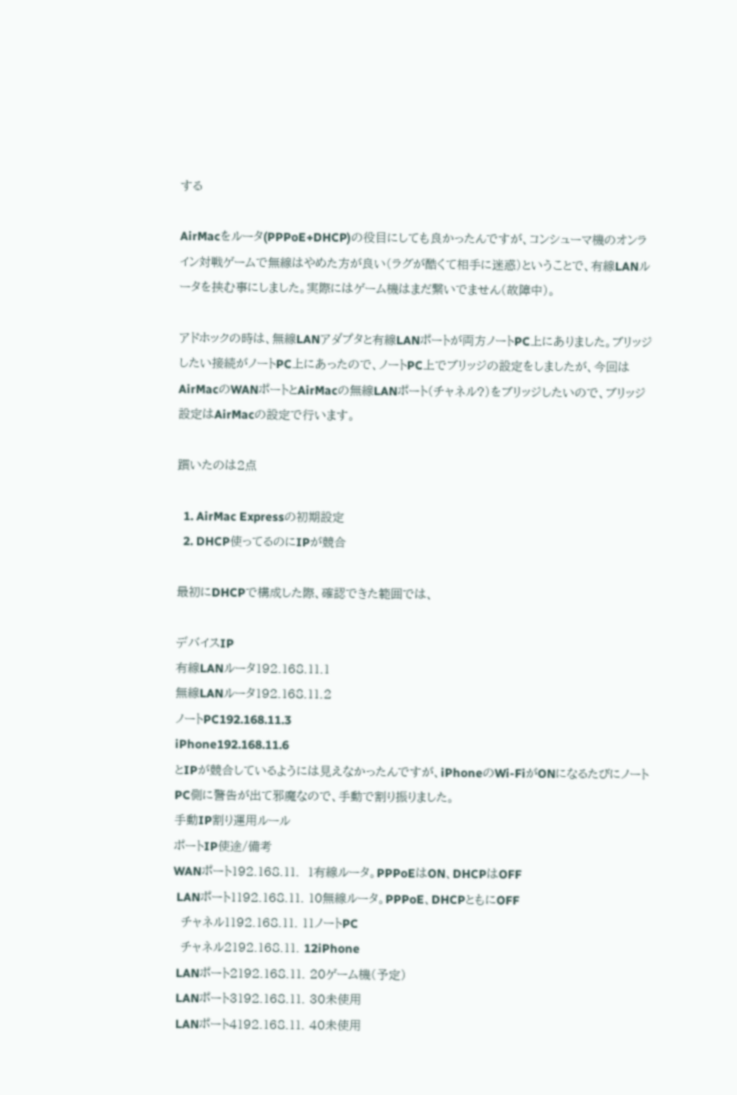する

AirMacをルータ(PPPoE+DHCP)の役目にしても良かったんですが、コンシューマ機のオンライン対戦ゲームで無線はやめた方が良い(ラグが酷くて相手に迷惑)ということで、有線LANルータを挟む事にしました。実際にはゲーム機はまだ繋いでません(故障中)。

アドホックの時は、無線LANアダプタと有線LANポートが両方ノートPC上にありました。ブリッジしたい接続がノートPC上にあったので、ノートPC上でブリッジの設定をしましたが、今回はAirMacのWANポートとAirMacの無線LANポート(チャネル?)をブリッジしたいので、ブリッジ設定はAirMacの設定で行います。

躓いたのは2点

  1. AirMac Expressの初期設定
  2. DHCP使ってるのにIPが競合

最初にDHCPで構成した際、確認できた範囲では、

デバイスIP
有線LANルータ192.168.11.1
無線LANルータ192.168.11.2
ノートPC192.168.11.3
iPhone192.168.11.6
とIPが競合しているようには見えなかったんですが、iPhoneのWi-FiがONになるたびにノートPC側に警告が出て邪魔なので、手動で割り振りました。
手動IP割り運用ルール
ポートIP使途/備考
WANポート192.168.11.  1有線ルータ。PPPoEはON、DHCPはOFF
 LANポート1192.168.11. 10無線ルータ。PPPoE、DHCPともにOFF
  チャネル1192.168.11. 11ノートPC
  チャネル2192.168.11. 12iPhone
 LANポート2192.168.11. 20ゲーム機(予定)
 LANポート3192.168.11. 30未使用
 LANポート4192.168.11. 40未使用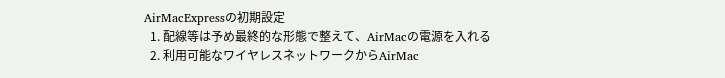AirMacExpressの初期設定
  1. 配線等は予め最終的な形態で整えて、AirMacの電源を入れる
  2. 利用可能なワイヤレスネットワークからAirMac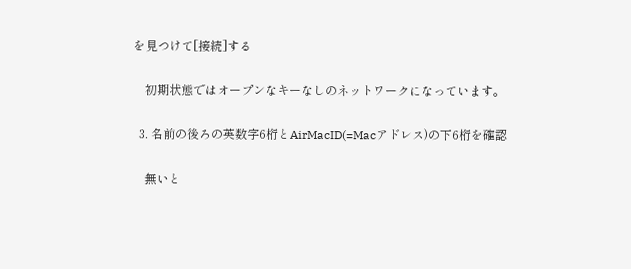を見つけて[接続]する

    初期状態ではオープンなキーなしのネットワークになっています。

  3. 名前の後ろの英数字6桁とAirMacID(=Macアドレス)の下6桁を確認

    無いと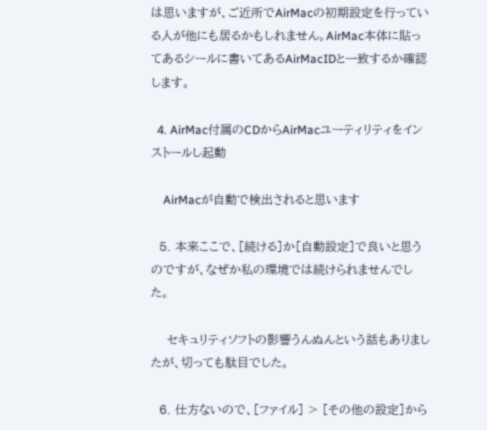は思いますが、ご近所でAirMacの初期設定を行っている人が他にも居るかもしれません。AirMac本体に貼ってあるシールに書いてあるAirMacIDと一致するか確認します。

  4. AirMac付属のCDからAirMacユーティリティをインストールし起動

    AirMacが自動で検出されると思います

  5. 本来ここで、[続ける]か[自動設定]で良いと思うのですが、なぜか私の環境では続けられませんでした。

    セキュリティソフトの影響うんぬんという話もありましたが、切っても駄目でした。

  6. 仕方ないので、[ファイル] > [その他の設定]から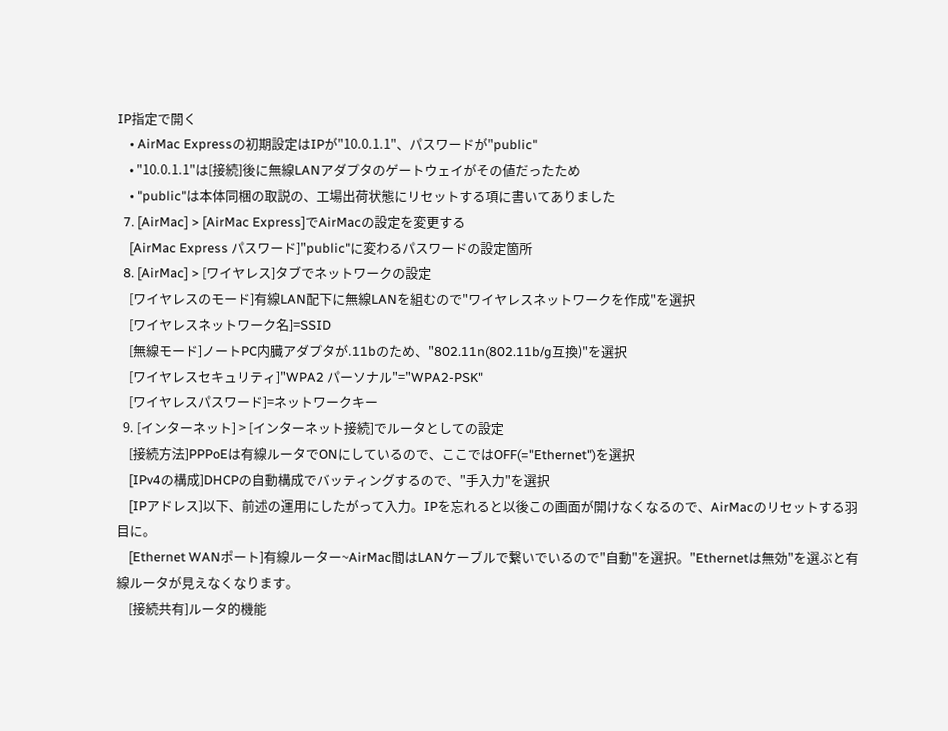IP指定で開く
    • AirMac Expressの初期設定はIPが"10.0.1.1"、パスワードが"public"
    • "10.0.1.1"は[接続]後に無線LANアダプタのゲートウェイがその値だったため
    • "public"は本体同梱の取説の、工場出荷状態にリセットする項に書いてありました
  7. [AirMac] > [AirMac Express]でAirMacの設定を変更する
    [AirMac Express パスワード]"public"に変わるパスワードの設定箇所
  8. [AirMac] > [ワイヤレス]タブでネットワークの設定
    [ワイヤレスのモード]有線LAN配下に無線LANを組むので"ワイヤレスネットワークを作成"を選択
    [ワイヤレスネットワーク名]=SSID
    [無線モード]ノートPC内臓アダプタが.11bのため、"802.11n(802.11b/g互換)"を選択
    [ワイヤレスセキュリティ]"WPA2 パーソナル"="WPA2-PSK"
    [ワイヤレスパスワード]=ネットワークキー
  9. [インターネット] > [インターネット接続]でルータとしての設定
    [接続方法]PPPoEは有線ルータでONにしているので、ここではOFF(="Ethernet")を選択
    [IPv4の構成]DHCPの自動構成でバッティングするので、"手入力"を選択
    [IPアドレス]以下、前述の運用にしたがって入力。IPを忘れると以後この画面が開けなくなるので、AirMacのリセットする羽目に。
    [Ethernet WANポート]有線ルーター~AirMac間はLANケーブルで繋いでいるので"自動"を選択。"Ethernetは無効"を選ぶと有線ルータが見えなくなります。
    [接続共有]ルータ的機能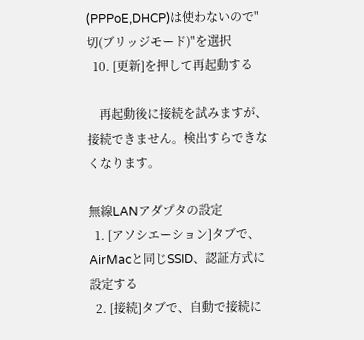(PPPoE,DHCP)は使わないので"切(ブリッジモード)"を選択
  10. [更新]を押して再起動する

    再起動後に接続を試みますが、接続できません。検出すらできなくなります。

無線LANアダプタの設定
  1. [アソシエーション]タブで、AirMacと同じSSID、認証方式に設定する
  2. [接続]タブで、自動で接続に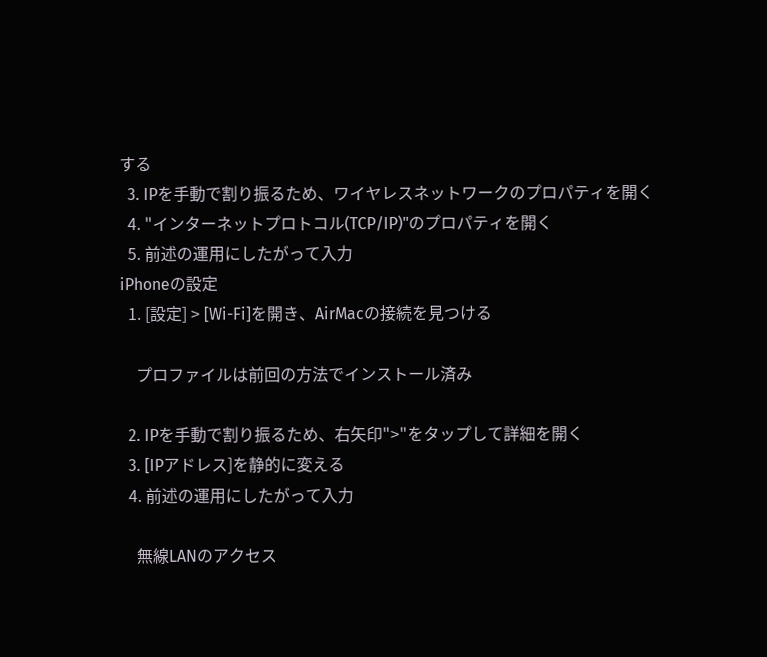する
  3. IPを手動で割り振るため、ワイヤレスネットワークのプロパティを開く
  4. "インターネットプロトコル(TCP/IP)"のプロパティを開く
  5. 前述の運用にしたがって入力
iPhoneの設定
  1. [設定] > [Wi-Fi]を開き、AirMacの接続を見つける

    プロファイルは前回の方法でインストール済み

  2. IPを手動で割り振るため、右矢印">"をタップして詳細を開く
  3. [IPアドレス]を静的に変える
  4. 前述の運用にしたがって入力

    無線LANのアクセス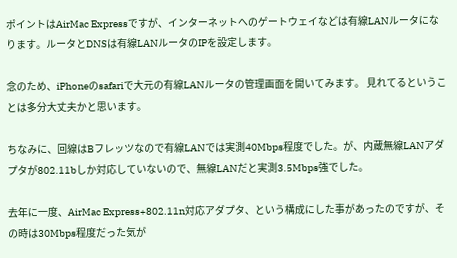ポイントはAirMac Expressですが、インターネットへのゲートウェイなどは有線LANルータになります。ルータとDNSは有線LANルータのIPを設定します。

念のため、iPhoneのsafariで大元の有線LANルータの管理画面を開いてみます。 見れてるということは多分大丈夫かと思います。

ちなみに、回線はBフレッツなので有線LANでは実測40Mbps程度でした。が、内蔵無線LANアダプタが802.11bしか対応していないので、無線LANだと実測3.5Mbps強でした。

去年に一度、AirMac Express+802.11n対応アダプタ、という構成にした事があったのですが、その時は30Mbps程度だった気が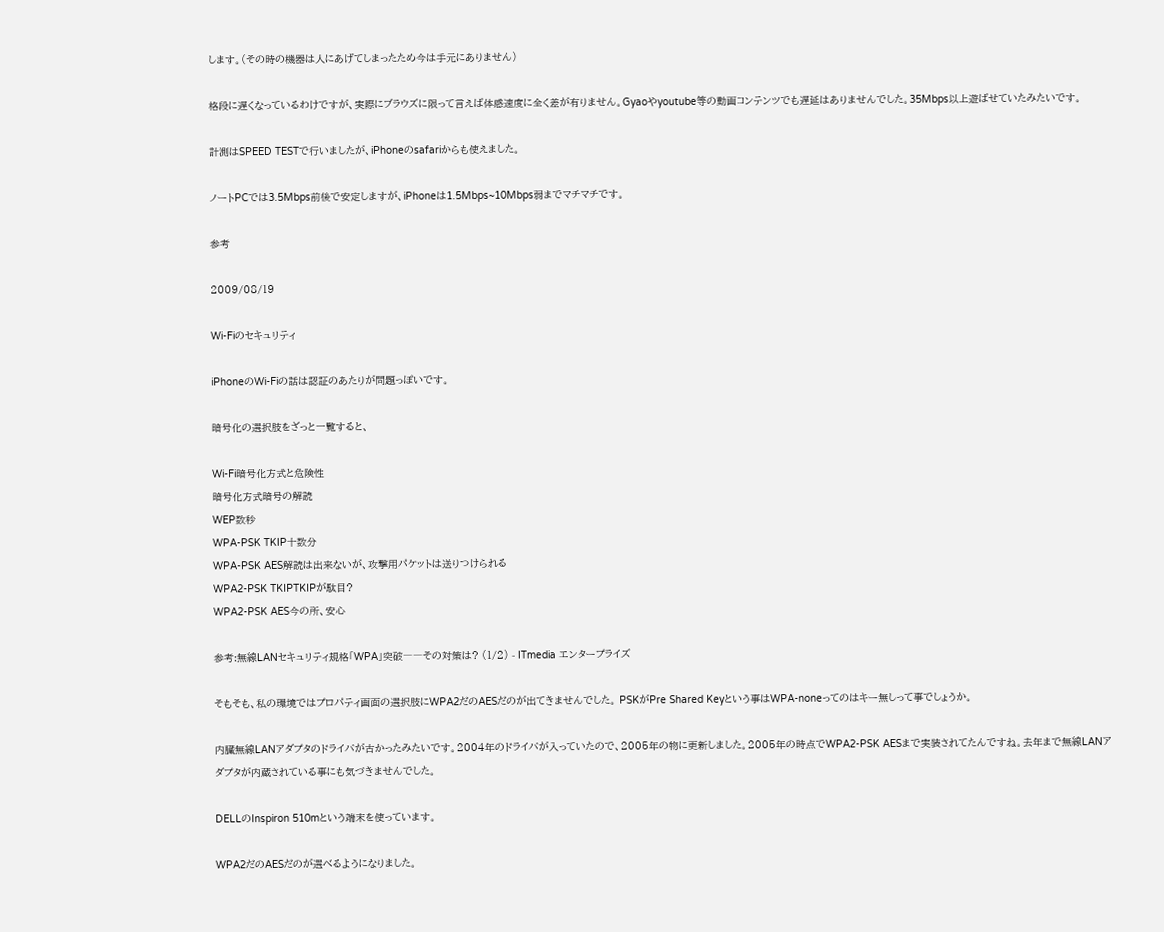します。(その時の機器は人にあげてしまったため今は手元にありません)

格段に遅くなっているわけですが、実際にブラウズに限って言えば体感速度に全く差が有りません。Gyaoやyoutube等の動画コンテンツでも遅延はありませんでした。35Mbps以上遊ばせていたみたいです。

計測はSPEED TESTで行いましたが、iPhoneのsafariからも使えました。

ノートPCでは3.5Mbps前後で安定しますが、iPhoneは1.5Mbps~10Mbps弱までマチマチです。

参考

2009/08/19

Wi-Fiのセキュリティ

iPhoneのWi-Fiの話は認証のあたりが問題っぽいです。

暗号化の選択肢をざっと一覧すると、

Wi-Fi暗号化方式と危険性
暗号化方式暗号の解読
WEP数秒
WPA-PSK TKIP十数分
WPA-PSK AES解読は出来ないが、攻撃用パケットは送りつけられる
WPA2-PSK TKIPTKIPが駄目?
WPA2-PSK AES今の所、安心

参考:無線LANセキュリティ規格「WPA」突破――その対策は? (1/2) - ITmedia エンタープライズ

そもそも、私の環境ではプロパティ画面の選択肢にWPA2だのAESだのが出てきませんでした。 PSKがPre Shared Keyという事はWPA-noneってのはキー無しって事でしょうか。

内臓無線LANアダプタのドライバが古かったみたいです。2004年のドライバが入っていたので、2005年の物に更新しました。2005年の時点でWPA2-PSK AESまで実装されてたんですね。去年まで無線LANアダプタが内蔵されている事にも気づきませんでした。

DELLのInspiron 510mという端末を使っています。

WPA2だのAESだのが選べるようになりました。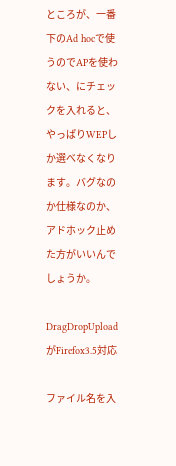ところが、一番下のAd hocで使うのでAPを使わない、にチェックを入れると、やっぱりWEPしか選べなくなります。バグなのか仕様なのか、アドホック止めた方がいいんでしょうか。

DragDropUploadがFirefox3.5対応

ファイル名を入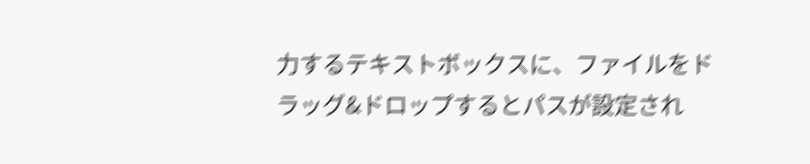力するテキストボックスに、ファイルをドラッグ&ドロップするとパスが設定され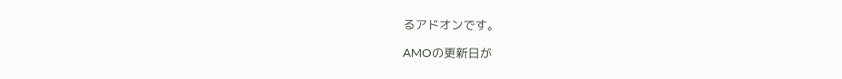るアドオンです。

AMOの更新日が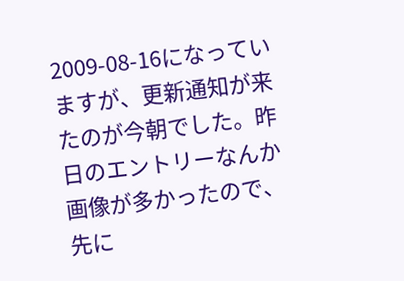2009-08-16になっていますが、更新通知が来たのが今朝でした。昨日のエントリーなんか画像が多かったので、先に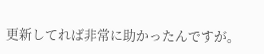更新してれば非常に助かったんですが。